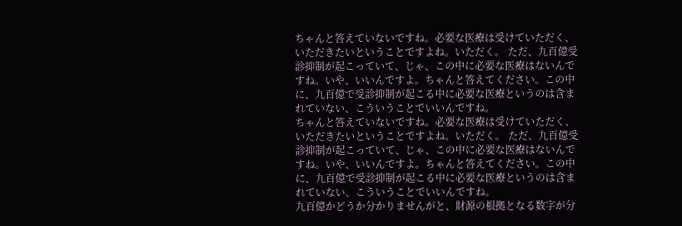ちゃんと答えていないですね。必要な医療は受けていただく、いただきたいということですよね。いただく。 ただ、九百億受診抑制が起こっていて、じゃ、この中に必要な医療はないんですね。いや、いいんですよ。ちゃんと答えてください。この中に、九百億で受診抑制が起こる中に必要な医療というのは含まれていない、こういうことでいいんですね。
ちゃんと答えていないですね。必要な医療は受けていただく、いただきたいということですよね。いただく。 ただ、九百億受診抑制が起こっていて、じゃ、この中に必要な医療はないんですね。いや、いいんですよ。ちゃんと答えてください。この中に、九百億で受診抑制が起こる中に必要な医療というのは含まれていない、こういうことでいいんですね。
九百億かどうか分かりませんがと、財源の根拠となる数字が分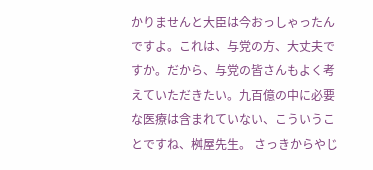かりませんと大臣は今おっしゃったんですよ。これは、与党の方、大丈夫ですか。だから、与党の皆さんもよく考えていただきたい。九百億の中に必要な医療は含まれていない、こういうことですね、桝屋先生。 さっきからやじ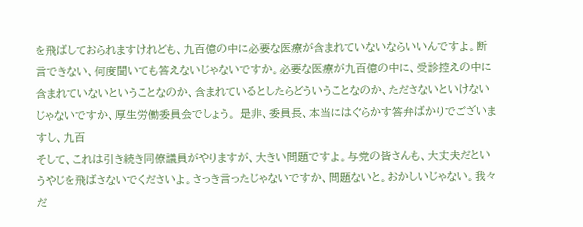を飛ばしておられますけれども、九百億の中に必要な医療が含まれていないならいいんですよ。断言できない、何度聞いても答えないじゃないですか。必要な医療が九百億の中に、受診控えの中に含まれていないということなのか、含まれているとしたらどういうことなのか、たださないといけないじゃないですか、厚生労働委員会でしょう。 是非、委員長、本当にはぐらかす答弁ばかりでございますし、九百
そして、これは引き続き同僚議員がやりますが、大きい問題ですよ。与党の皆さんも、大丈夫だというやじを飛ばさないでくださいよ。さっき言ったじゃないですか、問題ないと。おかしいじゃない。我々だ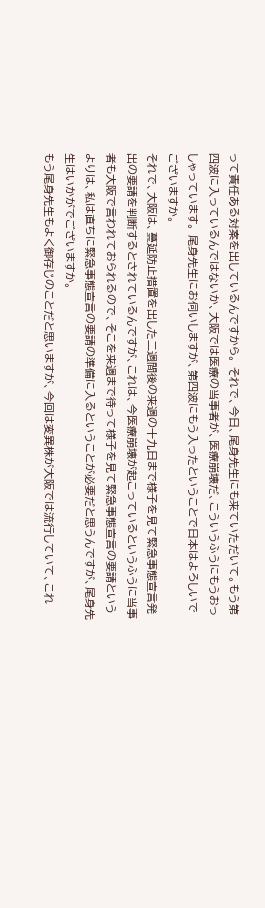って責任ある対案を出しているんですから。 それで、今日、尾身先生にも来ていただいて。もう第四波に入っているんではないか、大阪では医療の当事者が、医療崩壊だ、こういうふうにもうおっしゃっています。 尾身先生にお伺いしますが、第四波にもう入ったということで日本はよろしいでございますか。
それで、大阪は、蔓延防止措置を出した二週間後の来週の十九日まで様子を見て緊急事態宣言発出の要請を判断するとされているんですが、これは、今医療崩壊が起こっているというふうに当事者も大阪で言われておられるので、そこを来週まで待って様子を見て緊急事態宣言の要請というよりは、私は直ちに緊急事態宣言の要請の準備に入るということが必要だと思うんですが、尾身先生はいかがでございますか。
もう尾身先生もよく御存じのことだと思いますが、今回は変異株が大阪では流行していて、これ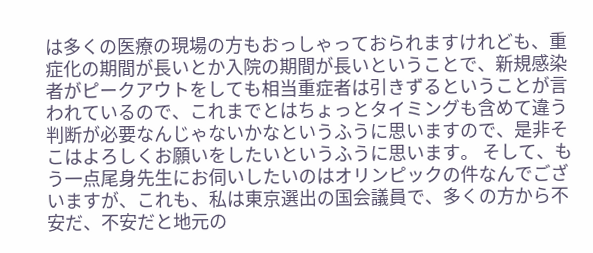は多くの医療の現場の方もおっしゃっておられますけれども、重症化の期間が長いとか入院の期間が長いということで、新規感染者がピークアウトをしても相当重症者は引きずるということが言われているので、これまでとはちょっとタイミングも含めて違う判断が必要なんじゃないかなというふうに思いますので、是非そこはよろしくお願いをしたいというふうに思います。 そして、もう一点尾身先生にお伺いしたいのはオリンピックの件なんでございますが、これも、私は東京選出の国会議員で、多くの方から不安だ、不安だと地元の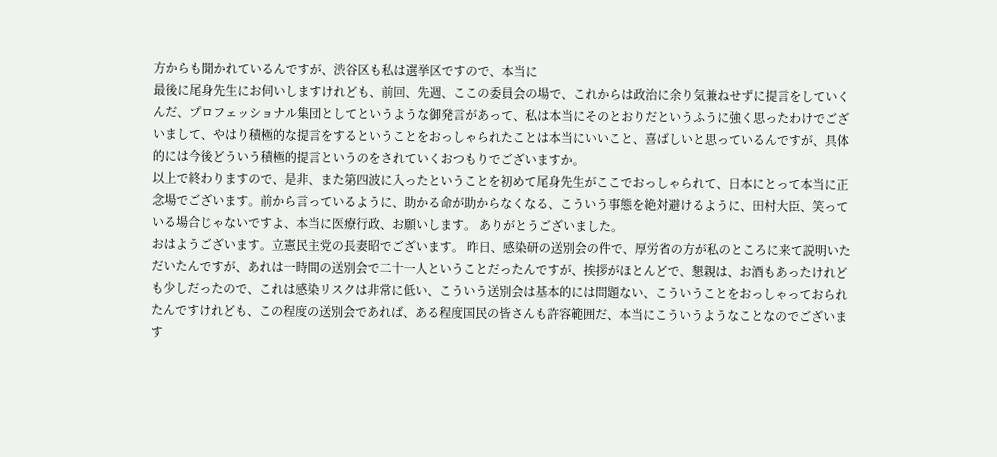方からも聞かれているんですが、渋谷区も私は選挙区ですので、本当に
最後に尾身先生にお伺いしますけれども、前回、先週、ここの委員会の場で、これからは政治に余り気兼ねせずに提言をしていくんだ、プロフェッショナル集団としてというような御発言があって、私は本当にそのとおりだというふうに強く思ったわけでございまして、やはり積極的な提言をするということをおっしゃられたことは本当にいいこと、喜ばしいと思っているんですが、具体的には今後どういう積極的提言というのをされていくおつもりでございますか。
以上で終わりますので、是非、また第四波に入ったということを初めて尾身先生がここでおっしゃられて、日本にとって本当に正念場でございます。前から言っているように、助かる命が助からなくなる、こういう事態を絶対避けるように、田村大臣、笑っている場合じゃないですよ、本当に医療行政、お願いします。 ありがとうございました。
おはようございます。立憲民主党の長妻昭でございます。 昨日、感染研の送別会の件で、厚労省の方が私のところに来て説明いただいたんですが、あれは一時間の送別会で二十一人ということだったんですが、挨拶がほとんどで、懇親は、お酒もあったけれども少しだったので、これは感染リスクは非常に低い、こういう送別会は基本的には問題ない、こういうことをおっしゃっておられたんですけれども、この程度の送別会であれば、ある程度国民の皆さんも許容範囲だ、本当にこういうようなことなのでございます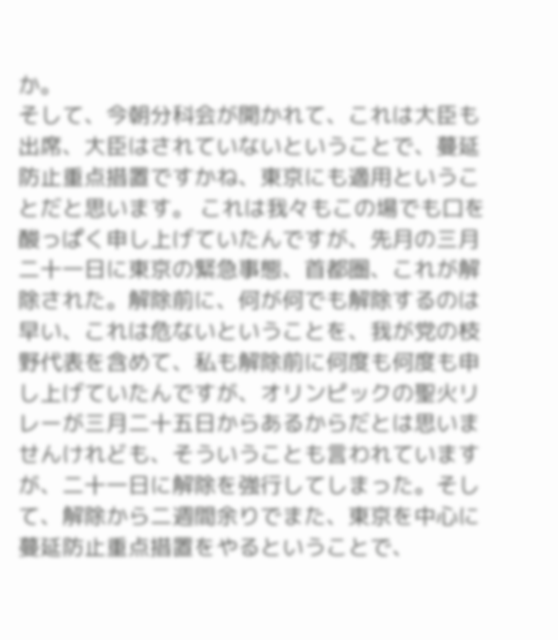か。
そして、今朝分科会が開かれて、これは大臣も出席、大臣はされていないということで、蔓延防止重点措置ですかね、東京にも適用ということだと思います。 これは我々もこの場でも口を酸っぱく申し上げていたんですが、先月の三月二十一日に東京の緊急事態、首都圏、これが解除された。解除前に、何が何でも解除するのは早い、これは危ないということを、我が党の枝野代表を含めて、私も解除前に何度も何度も申し上げていたんですが、オリンピックの聖火リレーが三月二十五日からあるからだとは思いませんけれども、そういうことも言われていますが、二十一日に解除を強行してしまった。そして、解除から二週間余りでまた、東京を中心に蔓延防止重点措置をやるということで、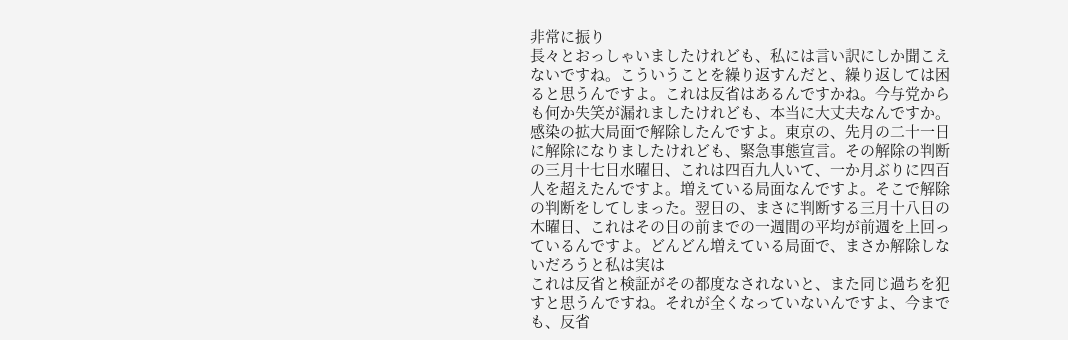非常に振り
長々とおっしゃいましたけれども、私には言い訳にしか聞こえないですね。こういうことを繰り返すんだと、繰り返しては困ると思うんですよ。これは反省はあるんですかね。今与党からも何か失笑が漏れましたけれども、本当に大丈夫なんですか。 感染の拡大局面で解除したんですよ。東京の、先月の二十一日に解除になりましたけれども、緊急事態宣言。その解除の判断の三月十七日水曜日、これは四百九人いて、一か月ぶりに四百人を超えたんですよ。増えている局面なんですよ。そこで解除の判断をしてしまった。翌日の、まさに判断する三月十八日の木曜日、これはその日の前までの一週間の平均が前週を上回っているんですよ。どんどん増えている局面で、まさか解除しないだろうと私は実は
これは反省と検証がその都度なされないと、また同じ過ちを犯すと思うんですね。それが全くなっていないんですよ、今までも、反省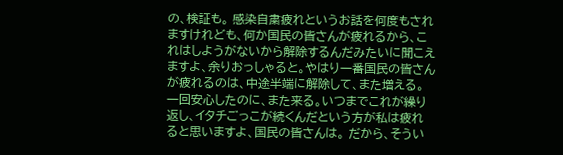の、検証も。 感染自粛疲れというお話を何度もされますけれども、何か国民の皆さんが疲れるから、これはしようがないから解除するんだみたいに聞こえますよ、余りおっしゃると。やはり一番国民の皆さんが疲れるのは、中途半端に解除して、また増える。一回安心したのに、また来る。いつまでこれが繰り返し、イタチごっこが続くんだという方が私は疲れると思いますよ、国民の皆さんは。 だから、そうい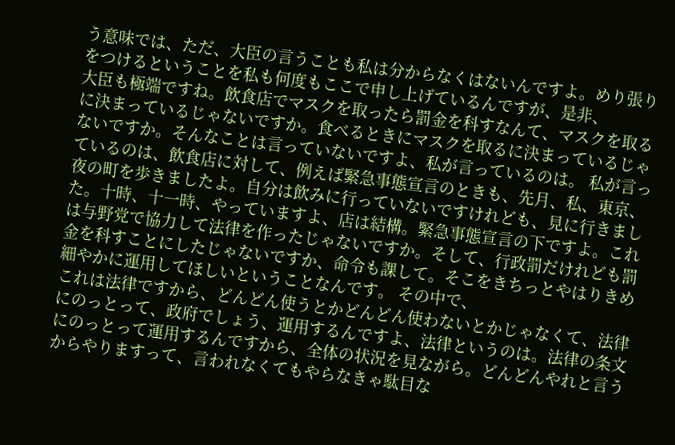う意味では、ただ、大臣の言うことも私は分からなくはないんですよ。めり張りをつけるということを私も何度もここで申し上げているんですが、是非、
大臣も極端ですね。飲食店でマスクを取ったら罰金を科すなんて、マスクを取るに決まっているじゃないですか。食べるときにマスクを取るに決まっているじゃないですか。そんなことは言っていないですよ、私が言っているのは。 私が言っているのは、飲食店に対して、例えば緊急事態宣言のときも、先月、私、東京、夜の町を歩きましたよ。自分は飲みに行っていないですけれども、見に行きました。十時、十一時、やっていますよ、店は結構。緊急事態宣言の下ですよ。これは与野党で協力して法律を作ったじゃないですか。そして、行政罰だけれども罰金を科すことにしたじゃないですか、命令も課して。そこをきちっとやはりきめ細やかに運用してほしいということなんです。 その中で、
これは法律ですから、どんどん使うとかどんどん使わないとかじゃなくて、法律にのっとって、政府でしょう、運用するんですよ、法律というのは。法律の条文にのっとって運用するんですから、全体の状況を見ながら。どんどんやれと言うからやりますって、言われなくてもやらなきゃ駄目な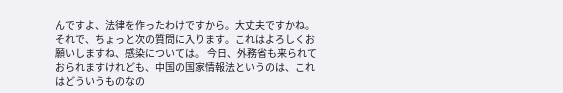んですよ、法律を作ったわけですから。大丈夫ですかね。 それで、ちょっと次の質問に入ります。これはよろしくお願いしますね、感染については。 今日、外務省も来られておられますけれども、中国の国家情報法というのは、これはどういうものなの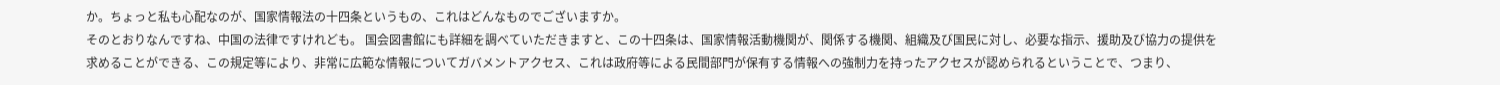か。ちょっと私も心配なのが、国家情報法の十四条というもの、これはどんなものでございますか。
そのとおりなんですね、中国の法律ですけれども。 国会図書館にも詳細を調べていただきますと、この十四条は、国家情報活動機関が、関係する機関、組織及び国民に対し、必要な指示、援助及び協力の提供を求めることができる、この規定等により、非常に広範な情報についてガバメントアクセス、これは政府等による民間部門が保有する情報への強制力を持ったアクセスが認められるということで、つまり、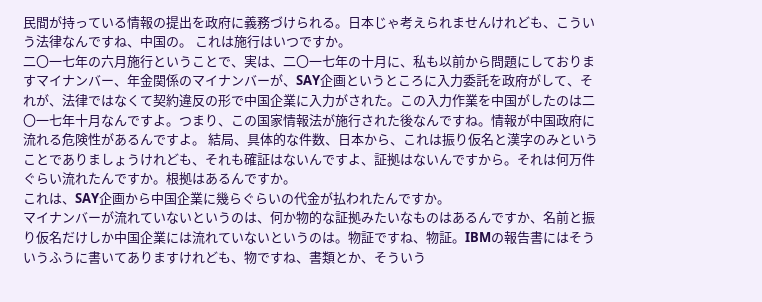民間が持っている情報の提出を政府に義務づけられる。日本じゃ考えられませんけれども、こういう法律なんですね、中国の。 これは施行はいつですか。
二〇一七年の六月施行ということで、実は、二〇一七年の十月に、私も以前から問題にしておりますマイナンバー、年金関係のマイナンバーが、SAY企画というところに入力委託を政府がして、それが、法律ではなくて契約違反の形で中国企業に入力がされた。この入力作業を中国がしたのは二〇一七年十月なんですよ。つまり、この国家情報法が施行された後なんですね。情報が中国政府に流れる危険性があるんですよ。 結局、具体的な件数、日本から、これは振り仮名と漢字のみということでありましょうけれども、それも確証はないんですよ、証拠はないんですから。それは何万件ぐらい流れたんですか。根拠はあるんですか。
これは、SAY企画から中国企業に幾らぐらいの代金が払われたんですか。
マイナンバーが流れていないというのは、何か物的な証拠みたいなものはあるんですか、名前と振り仮名だけしか中国企業には流れていないというのは。物証ですね、物証。IBMの報告書にはそういうふうに書いてありますけれども、物ですね、書類とか、そういう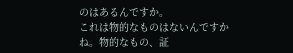のはあるんですか。
これは物的なものはないんですかね。物的なもの、証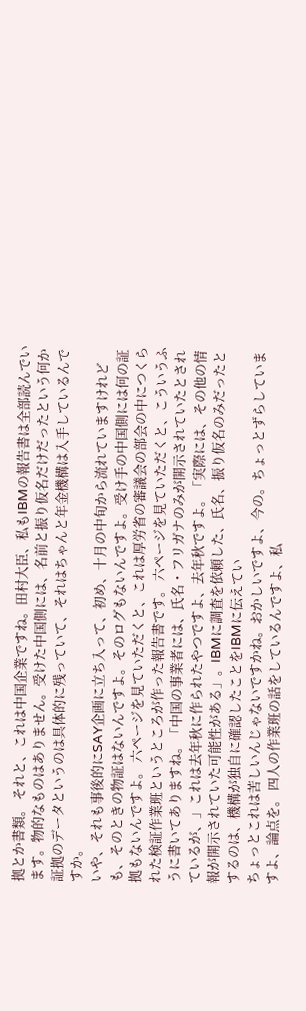拠とか書類。 それと、これは中国企業ですね。田村大臣、私もIBMの報告書は全部読んでいます。物的なものはありません。受けた中国側には、名前と振り仮名だけだったという何か証拠のデータというのは具体的に残っていて、それはちゃんと年金機構は入手しているんですか。
いや、それも事後的にSAY企画に立ち入って、初め、十月の中旬から流れていますけれども、そのときの物証はないんですよ。そのログもないんですよ。受け手の中国側には何の証拠もないんですよ。 六ページを見ていただくと、これは厚労省の審議会の部会の中につくられた検証作業班というところが作った報告書です。 六ページを見ていただくと、こういうふうに書いてありますね。「中国の事業者には、氏名・フリガナのみが開示されていたとされているが、」これは去年秋に作られたやつですよ、去年秋ですよ。「実際には、その他の情報が開示されていた可能性がある」。IBMに調査を依頼した、氏名、振り仮名のみだったとするのは、機構が独自に確認したことをIBMに伝えてい
ちょっとこれは苦しいんじゃないですかね。おかしいですよ、今の。ちょっとずらしていますよ、論点を。 四人の作業班の話をしているんですよ、私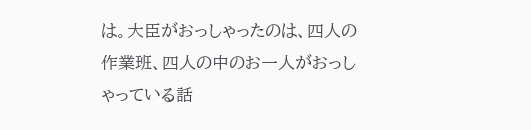は。大臣がおっしゃったのは、四人の作業班、四人の中のお一人がおっしゃっている話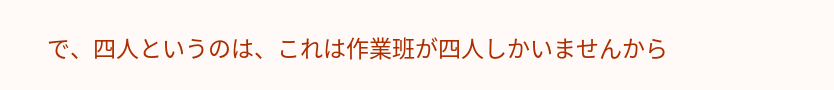で、四人というのは、これは作業班が四人しかいませんから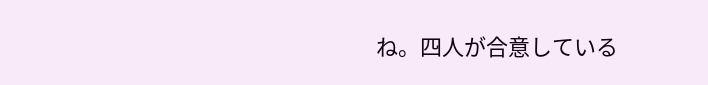ね。四人が合意している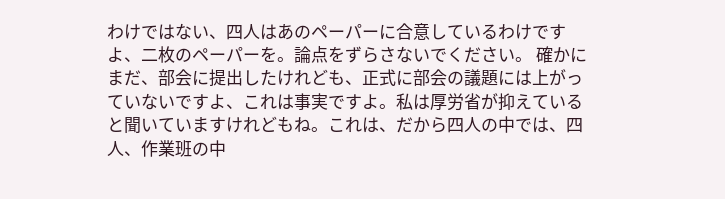わけではない、四人はあのペーパーに合意しているわけですよ、二枚のペーパーを。論点をずらさないでください。 確かにまだ、部会に提出したけれども、正式に部会の議題には上がっていないですよ、これは事実ですよ。私は厚労省が抑えていると聞いていますけれどもね。これは、だから四人の中では、四人、作業班の中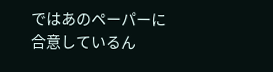ではあのペーパーに合意しているん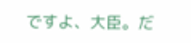ですよ、大臣。だ